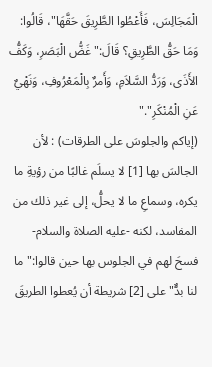الْمَجَالِسَ، فَأَعْطُوا الطَّرِيقَ حَقَّهَا"، قَالُوا: وَمَا حَقُّ الطَّرِيقِ؟ قَالَ:"غَضُّ الْبَصَرِ، وَكَفُّ الأَذَى، وَرَدُّ السَّلاَمِ، وَأَمرٌ بِالْمَعْرُوفِ، وَنَهْيٌ عَنِ الْمُنْكَرِ"."
(إياكم والجلوسَ على الطرقات) : لأن الجالسَ بها [1] لا يسلَم غالبًا من رؤيةِ ما يكره، وسماعِ ما لا يحلُّ، إلى غير ذلك من المفاسد، لكنه -عليه الصلاة والسلام- فسحَ لهم في الجلوس بها حين قالوا:"ما لنا بدٌّ"على [2] شريطة أن يُعطوا الطريقَ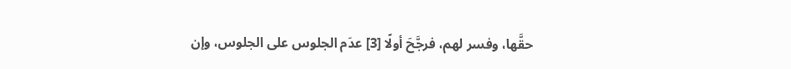حقَّها، وفسر لهم، فرجَّحَ أولًا [3] عدَم الجلوس على الجلوس، وإن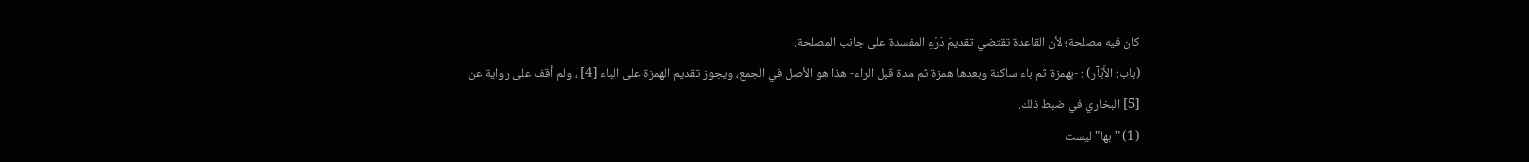كان فيه مصلحة؛ لأن القاعدة تقتضي تقديمَ دَرْءِ المفسدة على جانب المصلحة.
(باب: الأَبْآر) : -بهمزة ثم باء ساكنة وبعدها همزة ثم مدة قبل الراء- هذا هو الأصل في الجمع، ويجوز تقديم الهمزة على الباء [4] ، ولم أقف على رواية عن [5] البخاري في ضبط ذلك.
(1) "بها"ليست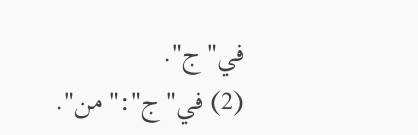في"ج".
(2) في"ج":"من".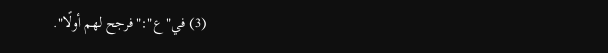(3) في"ع":"فرجح لهم أولًا".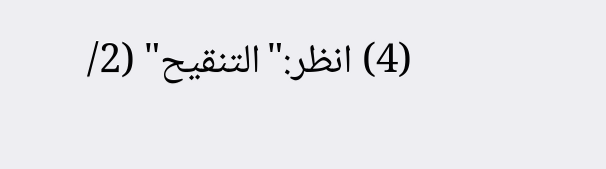(4) انظر:"التنقيح" (2/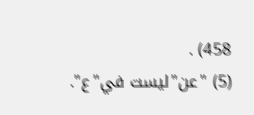458) .
(5) "عن"ليست في"ع".